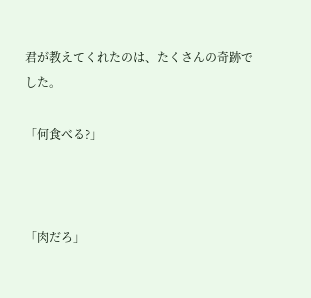君が教えてくれたのは、たくさんの奇跡でした。

「何食べる?」



「肉だろ」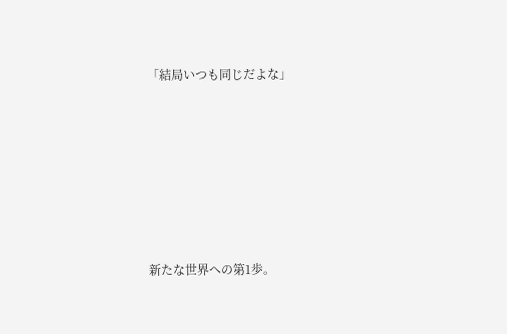「結局いつも同じだよな」







新たな世界への第1歩。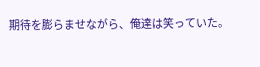期待を膨らませながら、俺達は笑っていた。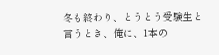冬も終わり、とうとう受験生と言うとき、俺に、1本の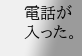電話が入った。